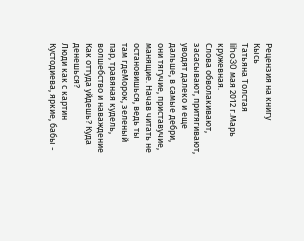Рецензия на книгу
Кысь
Татьяна Толстая
liho30 мая 2012 г.Марь кружевная.
Слова обволакивают, засасывают, притягивают, уводят далеко и еще дальше, в самые дебри, они тягучие, приставучие, манящие. Начав читать не остановишься, ведь ты там гдеМорок, зеленый пар, травяная кудель, волшебство и наваждение
Как оттуда уйдешь? Куда денешься?
Люди как с картин Кустодиева, яркие, бабы -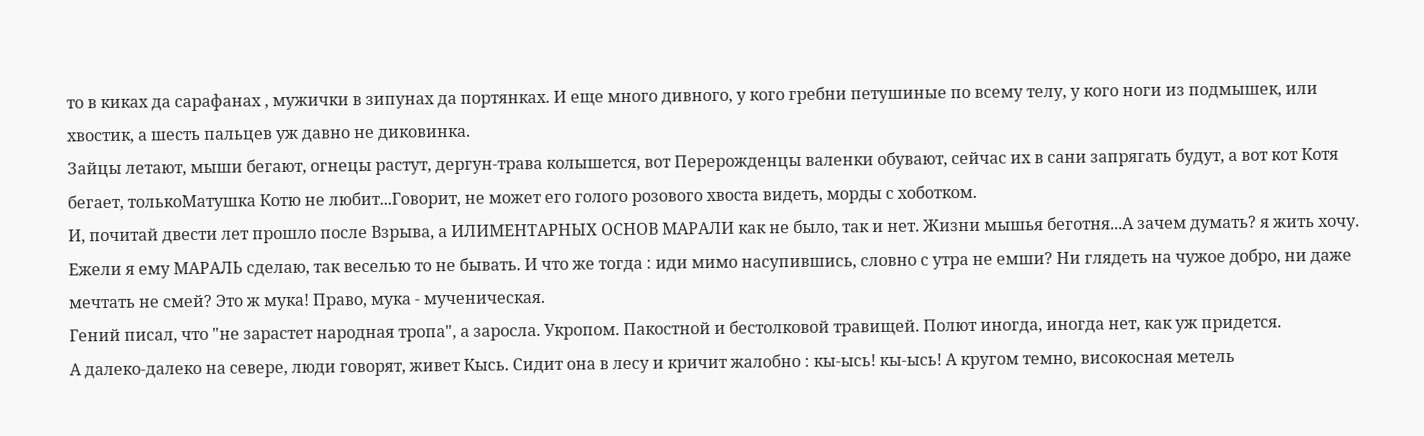то в киках да сарафанах , мужички в зипунах да портянках. И еще много дивного, у кого гребни петушиные по всему телу, у кого ноги из подмышек, или хвостик, а шесть пальцев уж давно не диковинка.
Зайцы летают, мыши бегают, огнецы растут, дергун-трава колышется, вот Перерожденцы валенки обувают, сейчас их в сани запрягать будут, а вот кот Котя бегает, толькоМатушка Котю не любит...Говорит, не может его голого розового хвоста видеть, морды с хоботком.
И, почитай двести лет прошло после Взрыва, а ИЛИМЕНТАРНЫХ ОСНОВ МАРАЛИ как не было, так и нет. Жизни мышья беготня...А зачем думать? я жить хочу.
Ежели я ему МАРАЛЬ сделаю, так веселью то не бывать. И что же тогда : иди мимо насупившись, словно с утра не емши? Ни глядеть на чужое добро, ни даже мечтать не смей? Это ж мука! Право, мука - мученическая.
Гений писал, что "не зарастет народная тропа", а заросла. Укропом. Пакостной и бестолковой травищей. Полют иногда, иногда нет, как уж придется.
А далеко-далеко на севере, люди говорят, живет Кысь. Сидит она в лесу и кричит жалобно : кы-ысь! кы-ысь! А кругом темно, високосная метель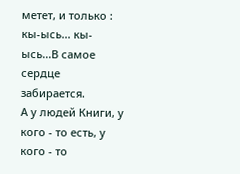метет, и только : кы-ысь... кы-ысь...В самое сердце забирается.
А у людей Книги, у кого - то есть, у кого - то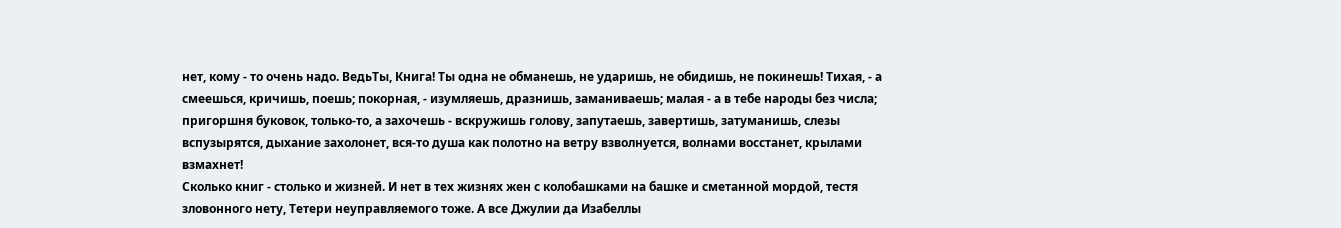нет, кому - то очень надо. ВедьТы, Книга! Ты одна не обманешь, не ударишь, не обидишь, не покинешь! Тихая, - а смеешься, кричишь, поешь; покорная, - изумляешь, дразнишь, заманиваешь; малая - а в тебе народы без числа; пригоршня буковок, только-то, а захочешь - вскружишь голову, запутаешь, завертишь, затуманишь, слезы вспузырятся, дыхание захолонет, вся-то душа как полотно на ветру взволнуется, волнами восстанет, крылами взмахнет!
Сколько книг - столько и жизней. И нет в тех жизнях жен с колобашками на башке и сметанной мордой, тестя зловонного нету, Тетери неуправляемого тоже. А все Джулии да Изабеллы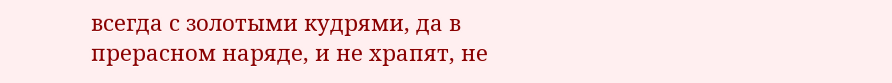всегда с золотыми кудрями, да в прерасном наряде, и не храпят, не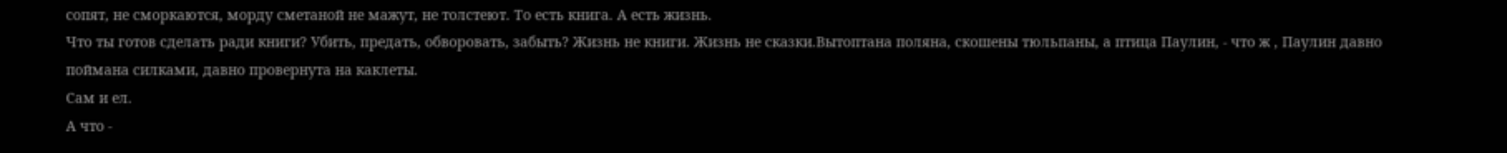сопят, не сморкаются, морду сметаной не мажут, не толстеют. То есть книга. А есть жизнь.
Что ты готов сделать ради книги? Убить, предать, обворовать, забыть? Жизнь не книги. Жизнь не сказки.Вытоптана поляна, скошены тюльпаны, а птица Паулин, - что ж , Паулин давно поймана силками, давно провернута на каклеты.
Сам и ел.
А что -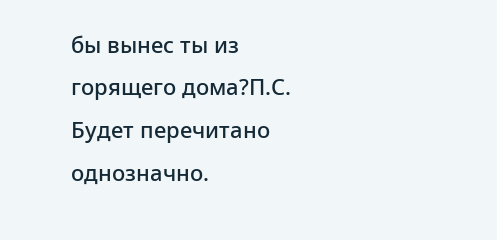бы вынес ты из горящего дома?П.С. Будет перечитано однозначно.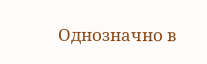Однозначно в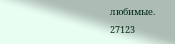любимые.
27123